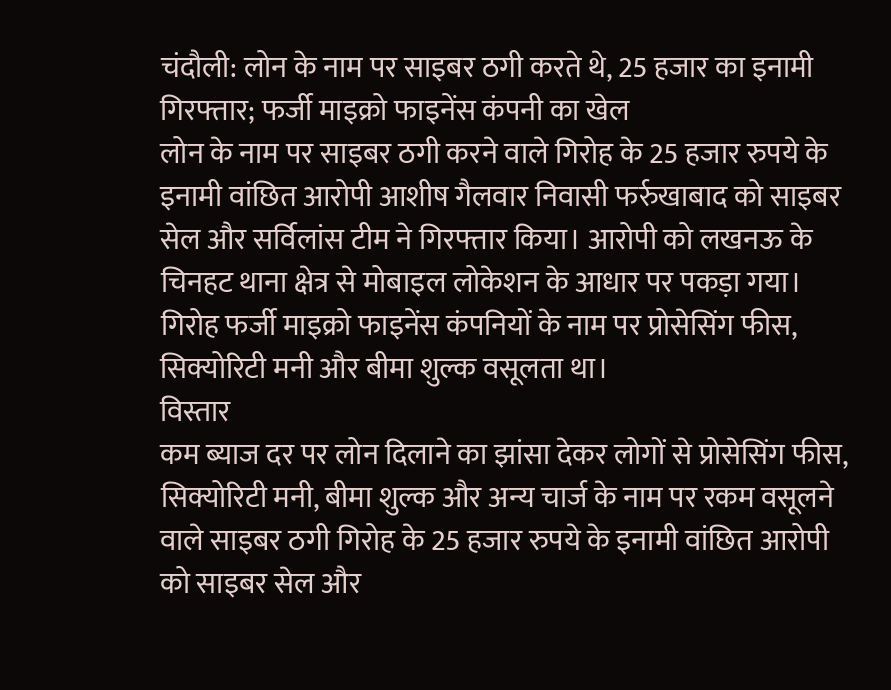चंदौली: लोन के नाम पर साइबर ठगी करते थे, 25 हजार का इनामी गिरफ्तार; फर्जी माइक्रो फाइनेंस कंपनी का खेल
लोन के नाम पर साइबर ठगी करने वाले गिरोह के 25 हजार रुपये के इनामी वांछित आरोपी आशीष गैलवार निवासी फर्रुखाबाद को साइबर सेल और सर्विलांस टीम ने गिरफ्तार किया। आरोपी को लखनऊ के चिनहट थाना क्षेत्र से मोबाइल लोकेशन के आधार पर पकड़ा गया। गिरोह फर्जी माइक्रो फाइनेंस कंपनियों के नाम पर प्रोसेसिंग फीस, सिक्योरिटी मनी और बीमा शुल्क वसूलता था।
विस्तार
कम ब्याज दर पर लोन दिलाने का झांसा देकर लोगों से प्रोसेसिंग फीस, सिक्योरिटी मनी, बीमा शुल्क और अन्य चार्ज के नाम पर रकम वसूलने वाले साइबर ठगी गिरोह के 25 हजार रुपये के इनामी वांछित आरोपी को साइबर सेल और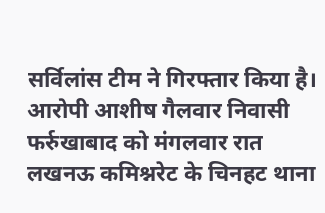सर्विलांस टीम ने गिरफ्तार किया है। आरोपी आशीष गैलवार निवासी फर्रुखाबाद को मंगलवार रात लखनऊ कमिश्नरेट के चिनहट थाना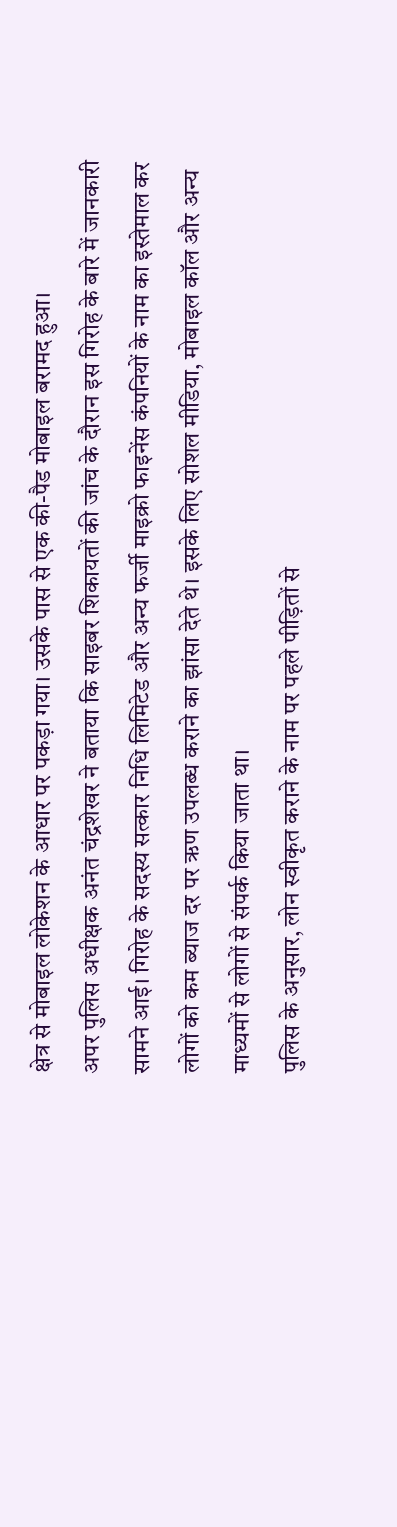क्षेत्र से मोबाइल लोकेशन के आधार पर पकड़ा गया। उसके पास से एक की-पैड मोबाइल बरामद हुआ।
अपर पुलिस अधीक्षक अनंत चंद्रशेखर ने बताया कि साइबर शिकायतों की जांच के दौरान इस गिरोह के बारे में जानकारी सामने आई। गिरोह के सदस्य सत्कार निधि लिमिटेड और अन्य फर्जी माइक्रो फाइनेंस कंपनियों के नाम का इस्तेमाल कर लोगों को कम ब्याज दर पर ऋण उपलब्ध कराने का झांसा देते थे। इसके लिए सोशल मीडिया, मोबाइल कॉल और अन्य माध्यमों से लोगों से संपर्क किया जाता था।
पुलिस के अनुसार, लोन स्वीकृत कराने के नाम पर पहले पीड़ितों से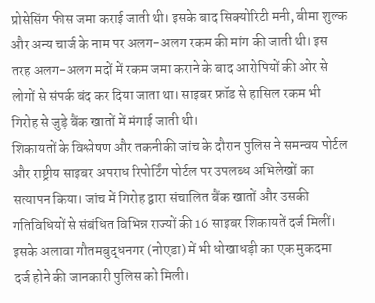प्रोसेसिंग फीस जमा कराई जाती थी। इसके बाद सिक्योरिटी मनी, बीमा शुल्क और अन्य चार्ज के नाम पर अलग-अलग रकम की मांग की जाती थी। इस तरह अलग-अलग मदों में रकम जमा कराने के बाद आरोपियों की ओर से लोगों से संपर्क बंद कर दिया जाता था। साइबर फ्रॉड से हासिल रकम भी गिरोह से जुड़े बैंक खातों में मंगाई जाती थी।
शिकायतों के विश्लेषण और तकनीकी जांच के दौरान पुलिस ने समन्वय पोर्टल और राष्ट्रीय साइबर अपराध रिपोर्टिंग पोर्टल पर उपलब्ध अभिलेखों का सत्यापन किया। जांच में गिरोह द्वारा संचालित बैंक खातों और उसकी गतिविधियों से संबंधित विभिन्न राज्यों की 16 साइबर शिकायतें दर्ज मिलीं। इसके अलावा गौतमबुद्धनगर (नोएडा) में भी धोखाधड़ी का एक मुकदमा दर्ज होने की जानकारी पुलिस को मिली।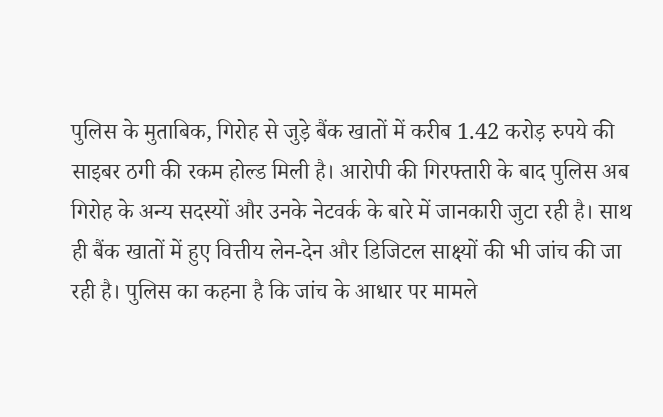पुलिस के मुताबिक, गिरोह से जुड़े बैंक खातों में करीब 1.42 करोड़ रुपये की साइबर ठगी की रकम होल्ड मिली है। आरोपी की गिरफ्तारी के बाद पुलिस अब गिरोह के अन्य सदस्यों और उनके नेटवर्क के बारे में जानकारी जुटा रही है। साथ ही बैंक खातों में हुए वित्तीय लेन-देन और डिजिटल साक्ष्यों की भी जांच की जा रही है। पुलिस का कहना है कि जांच के आधार पर मामले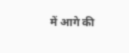में आगे की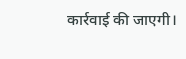कार्रवाई की जाएगी।